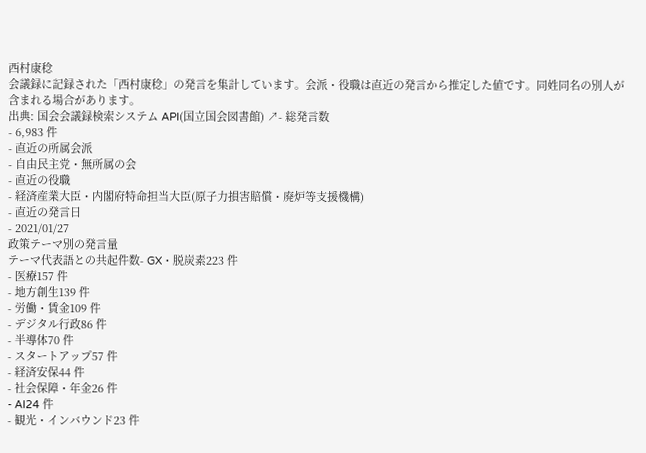西村康稔
会議録に記録された「西村康稔」の発言を集計しています。会派・役職は直近の発言から推定した値です。同姓同名の別人が含まれる場合があります。
出典: 国会会議録検索システム API(国立国会図書館) ↗- 総発言数
- 6,983 件
- 直近の所属会派
- 自由民主党・無所属の会
- 直近の役職
- 経済産業大臣・内閣府特命担当大臣(原子力損害賠償・廃炉等支援機構)
- 直近の発言日
- 2021/01/27
政策テーマ別の発言量
テーマ代表語との共起件数- GX・脱炭素223 件
- 医療157 件
- 地方創生139 件
- 労働・賃金109 件
- デジタル行政86 件
- 半導体70 件
- スタートアップ57 件
- 経済安保44 件
- 社会保障・年金26 件
- AI24 件
- 観光・インバウンド23 件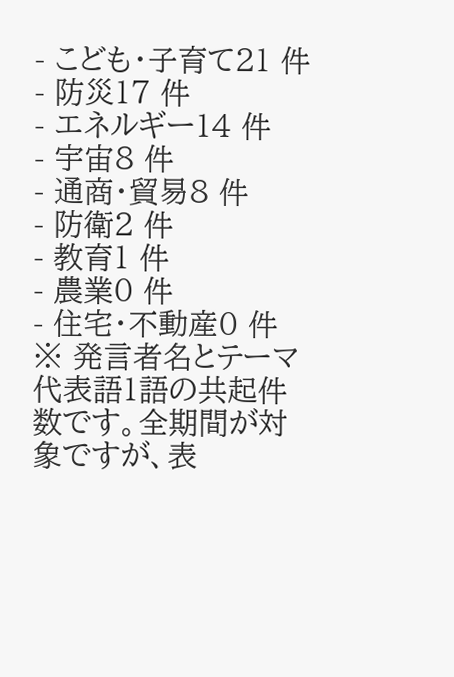- こども・子育て21 件
- 防災17 件
- エネルギー14 件
- 宇宙8 件
- 通商・貿易8 件
- 防衛2 件
- 教育1 件
- 農業0 件
- 住宅・不動産0 件
※ 発言者名とテーマ代表語1語の共起件数です。全期間が対象ですが、表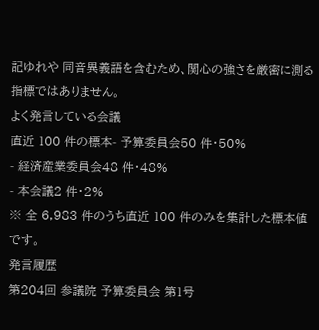記ゆれや 同音異義語を含むため、関心の強さを厳密に測る指標ではありません。
よく発言している会議
直近 100 件の標本- 予算委員会50 件・50%
- 経済産業委員会48 件・48%
- 本会議2 件・2%
※ 全 6,983 件のうち直近 100 件のみを集計した標本値です。
発言履歴
第204回 参議院 予算委員会 第1号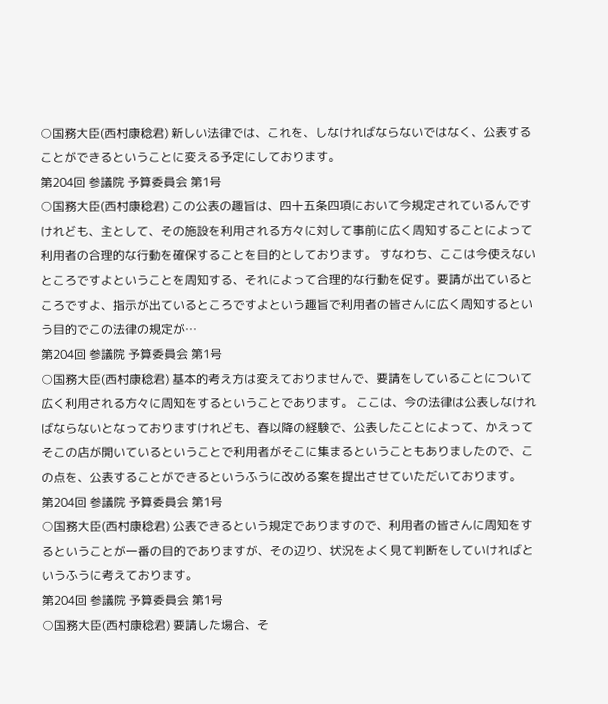○国務大臣(西村康稔君) 新しい法律では、これを、しなければならないではなく、公表することができるということに変える予定にしております。
第204回 参議院 予算委員会 第1号
○国務大臣(西村康稔君) この公表の趣旨は、四十五条四項において今規定されているんですけれども、主として、その施設を利用される方々に対して事前に広く周知することによって利用者の合理的な行動を確保することを目的としております。 すなわち、ここは今使えないところですよということを周知する、それによって合理的な行動を促す。要請が出ているところですよ、指示が出ているところですよという趣旨で利用者の皆さんに広く周知するという目的でこの法律の規定が…
第204回 参議院 予算委員会 第1号
○国務大臣(西村康稔君) 基本的考え方は変えておりませんで、要請をしていることについて広く利用される方々に周知をするということであります。 ここは、今の法律は公表しなければならないとなっておりますけれども、春以降の経験で、公表したことによって、かえってそこの店が開いているということで利用者がそこに集まるということもありましたので、この点を、公表することができるというふうに改める案を提出させていただいております。
第204回 参議院 予算委員会 第1号
○国務大臣(西村康稔君) 公表できるという規定でありますので、利用者の皆さんに周知をするということが一番の目的でありますが、その辺り、状況をよく見て判断をしていければというふうに考えております。
第204回 参議院 予算委員会 第1号
○国務大臣(西村康稔君) 要請した場合、そ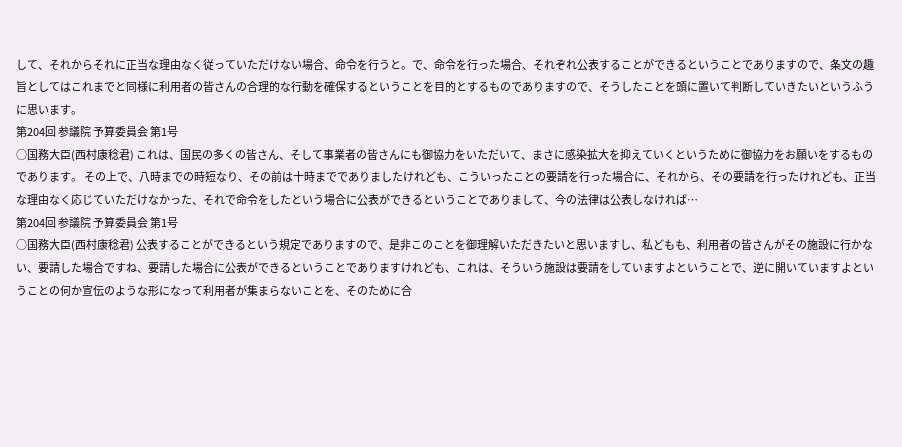して、それからそれに正当な理由なく従っていただけない場合、命令を行うと。で、命令を行った場合、それぞれ公表することができるということでありますので、条文の趣旨としてはこれまでと同様に利用者の皆さんの合理的な行動を確保するということを目的とするものでありますので、そうしたことを頭に置いて判断していきたいというふうに思います。
第204回 参議院 予算委員会 第1号
○国務大臣(西村康稔君) これは、国民の多くの皆さん、そして事業者の皆さんにも御協力をいただいて、まさに感染拡大を抑えていくというために御協力をお願いをするものであります。 その上で、八時までの時短なり、その前は十時まででありましたけれども、こういったことの要請を行った場合に、それから、その要請を行ったけれども、正当な理由なく応じていただけなかった、それで命令をしたという場合に公表ができるということでありまして、今の法律は公表しなければ…
第204回 参議院 予算委員会 第1号
○国務大臣(西村康稔君) 公表することができるという規定でありますので、是非このことを御理解いただきたいと思いますし、私どもも、利用者の皆さんがその施設に行かない、要請した場合ですね、要請した場合に公表ができるということでありますけれども、これは、そういう施設は要請をしていますよということで、逆に開いていますよということの何か宣伝のような形になって利用者が集まらないことを、そのために合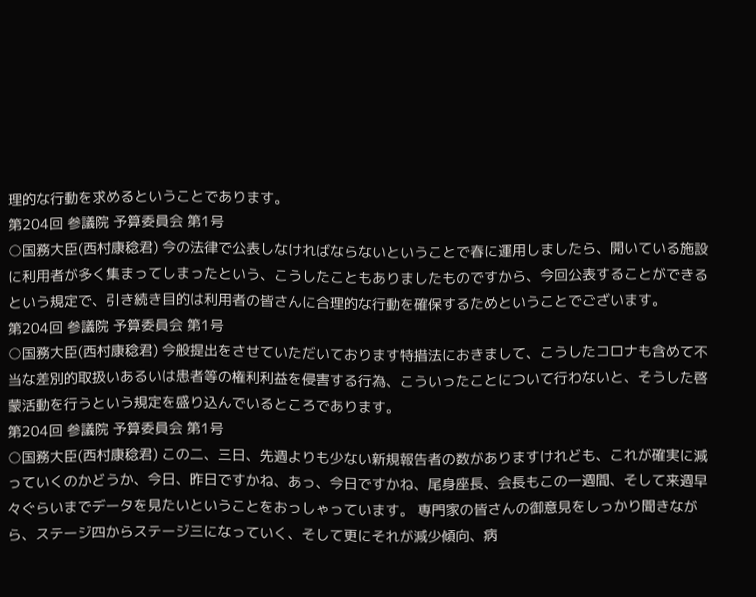理的な行動を求めるということであります。
第204回 参議院 予算委員会 第1号
○国務大臣(西村康稔君) 今の法律で公表しなければならないということで春に運用しましたら、開いている施設に利用者が多く集まってしまったという、こうしたこともありましたものですから、今回公表することができるという規定で、引き続き目的は利用者の皆さんに合理的な行動を確保するためということでございます。
第204回 参議院 予算委員会 第1号
○国務大臣(西村康稔君) 今般提出をさせていただいております特措法におきまして、こうしたコロナも含めて不当な差別的取扱いあるいは患者等の権利利益を侵害する行為、こういったことについて行わないと、そうした啓蒙活動を行うという規定を盛り込んでいるところであります。
第204回 参議院 予算委員会 第1号
○国務大臣(西村康稔君) この二、三日、先週よりも少ない新規報告者の数がありますけれども、これが確実に減っていくのかどうか、今日、昨日ですかね、あっ、今日ですかね、尾身座長、会長もこの一週間、そして来週早々ぐらいまでデータを見たいということをおっしゃっています。 専門家の皆さんの御意見をしっかり聞きながら、ステージ四からステージ三になっていく、そして更にそれが減少傾向、病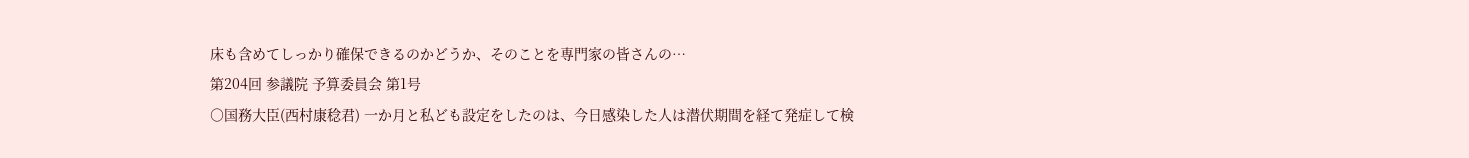床も含めてしっかり確保できるのかどうか、そのことを専門家の皆さんの…
第204回 参議院 予算委員会 第1号
○国務大臣(西村康稔君) 一か月と私ども設定をしたのは、今日感染した人は潜伏期間を経て発症して検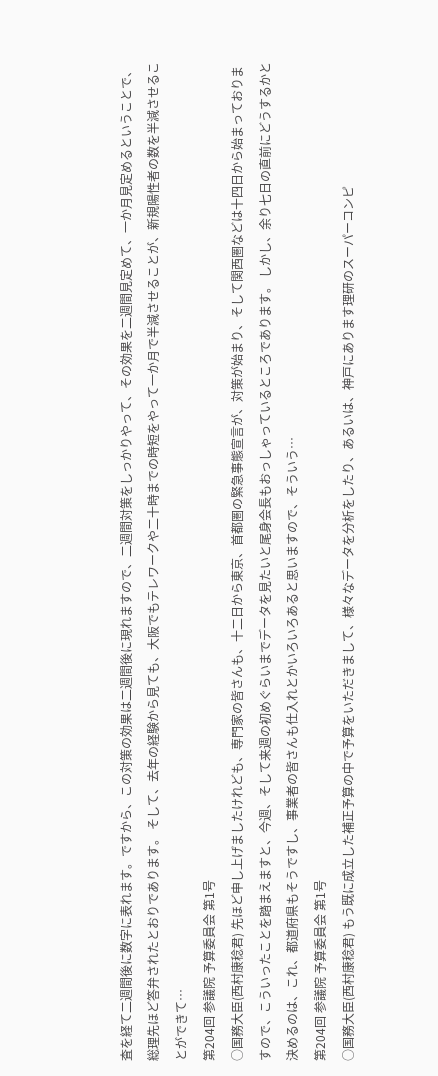査を経て二週間後に数字に表れます。ですから、この対策の効果は二週間後に現れますので、二週間対策をしっかりやって、その効果を二週間見定めて、一か月見定めるということで、総理先ほど答弁されたとおりであります。 そして、去年の経験から見ても、大阪でもテレワークや二十時までの時短をやって一か月で半減させることが、新規陽性者の数を半減させることができて…
第204回 参議院 予算委員会 第1号
○国務大臣(西村康稔君) 先ほど申し上げましたけれども、専門家の皆さんも、十二日から東京、首都圏の緊急事態宣言が、対策が始まり、そして関西圏などは十四日から始まっておりますので、こういったことを踏まえますと、今週、そして来週の初めぐらいまでデータを見たいと尾身会長もおっしゃっているところであります。 しかし、余り七日の直前にどうするかと決めるのは、これ、都道府県もそうですし、事業者の皆さんも仕入れとかいろいろあると思いますので、そういう…
第204回 参議院 予算委員会 第1号
○国務大臣(西村康稔君) もう既に成立した補正予算の中で予算をいただきまして、様々なデータを分析をしたり、あるいは、神戸にあります理研のスーパーコンピ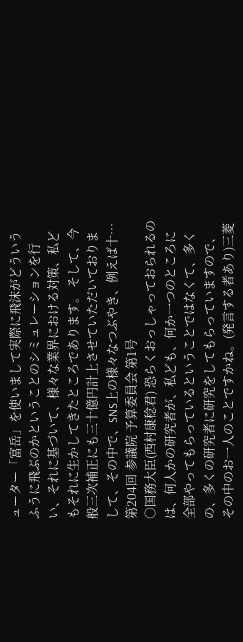ューター「富岳」を使いまして実際に飛沫がどういうふうに飛ぶのかということのシミュレーションを行い、それに基づいて、様々な業界における対策、私どもそれに生かしてきたところであります。 そして、今般三次補正にも三十億円計上させていただいておりまして、その中で、SNS上の様々なつぶやき、例えば十…
第204回 参議院 予算委員会 第1号
○国務大臣(西村康稔君) 恐らくおっしゃっておられるのは、何人かの研究者が、私ども、何か一つのところに全部やってもらっているということではなくて、多くの、多くの研究者に研究をしてもらっていますので、その中のお一人のことですかね。(発言する者あり)三菱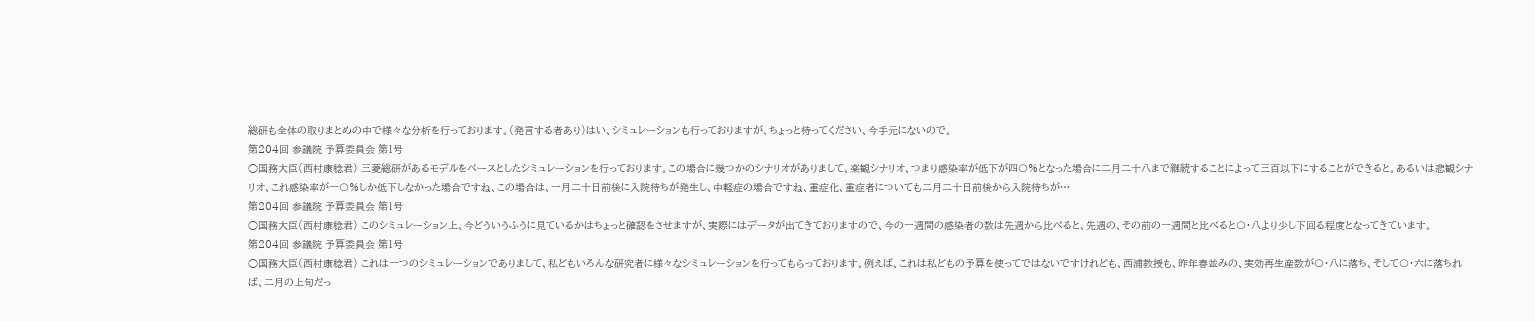総研も全体の取りまとめの中で様々な分析を行っております。(発言する者あり)はい、シミュレーションも行っておりますが、ちょっと待ってください、今手元にないので。
第204回 参議院 予算委員会 第1号
○国務大臣(西村康稔君) 三菱総研があるモデルをベースとしたシミュレーションを行っております。この場合に幾つかのシナリオがありまして、楽観シナリオ、つまり感染率が低下が四〇%となった場合に二月二十八まで継続することによって三百以下にすることができると。あるいは悲観シナリオ、これ感染率が一〇%しか低下しなかった場合ですね、この場合は、一月二十日前後に入院待ちが発生し、中軽症の場合ですね、重症化、重症者についても二月二十日前後から入院待ちが…
第204回 参議院 予算委員会 第1号
○国務大臣(西村康稔君) このシミュレーション上、今どういうふうに見ているかはちょっと確認をさせますが、実際にはデータが出てきておりますので、今の一週間の感染者の数は先週から比べると、先週の、その前の一週間と比べると〇・八より少し下回る程度となってきています。
第204回 参議院 予算委員会 第1号
○国務大臣(西村康稔君) これは一つのシミュレーションでありまして、私どもいろんな研究者に様々なシミュレーションを行ってもらっております。例えば、これは私どもの予算を使ってではないですけれども、西浦教授も、昨年春並みの、実効再生産数が〇・八に落ち、そして〇・六に落ちれば、二月の上旬だっ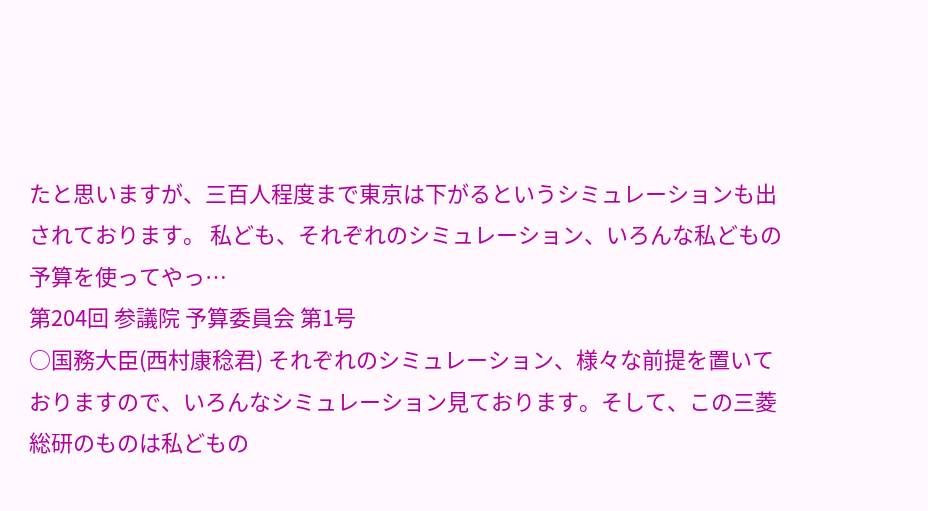たと思いますが、三百人程度まで東京は下がるというシミュレーションも出されております。 私ども、それぞれのシミュレーション、いろんな私どもの予算を使ってやっ…
第204回 参議院 予算委員会 第1号
○国務大臣(西村康稔君) それぞれのシミュレーション、様々な前提を置いておりますので、いろんなシミュレーション見ております。そして、この三菱総研のものは私どもの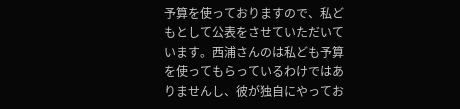予算を使っておりますので、私どもとして公表をさせていただいています。西浦さんのは私ども予算を使ってもらっているわけではありませんし、彼が独自にやってお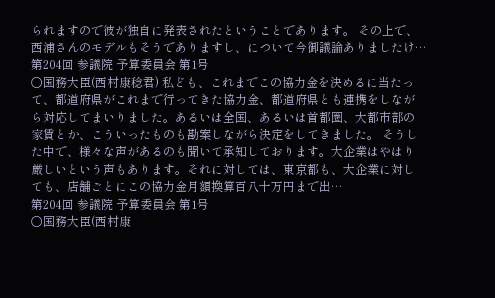られますので彼が独自に発表されたということであります。 その上で、西浦さんのモデルもそうでありますし、について今御議論ありましたけ…
第204回 参議院 予算委員会 第1号
○国務大臣(西村康稔君) 私ども、これまでこの協力金を決めるに当たって、都道府県がこれまで行ってきた協力金、都道府県とも連携をしながら対応してまいりました。あるいは全国、あるいは首都圏、大都市部の家賃とか、こういったものも勘案しながら決定をしてきました。 そうした中で、様々な声があるのも聞いて承知しております。大企業はやはり厳しいという声もあります。それに対しては、東京都も、大企業に対しても、店舗ごとにこの協力金月額換算百八十万円まで出…
第204回 参議院 予算委員会 第1号
○国務大臣(西村康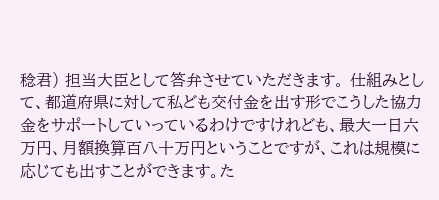稔君) 担当大臣として答弁させていただきます。 仕組みとして、都道府県に対して私ども交付金を出す形でこうした協力金をサポートしていっているわけですけれども、最大一日六万円、月額換算百八十万円ということですが、これは規模に応じても出すことができます。た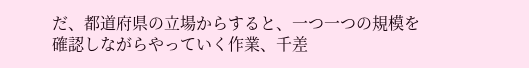だ、都道府県の立場からすると、一つ一つの規模を確認しながらやっていく作業、千差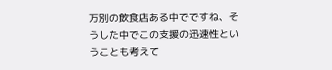万別の飲食店ある中でですね、そうした中でこの支援の迅速性ということも考えて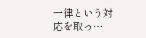一律という対応を取っ…